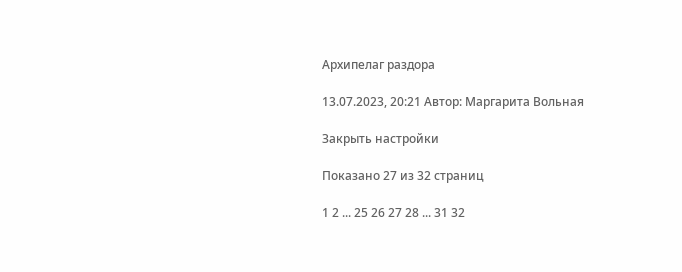Архипелаг раздора

13.07.2023, 20:21 Автор: Маргарита Вольная

Закрыть настройки

Показано 27 из 32 страниц

1 2 ... 25 26 27 28 ... 31 32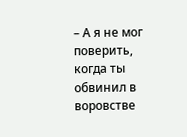– А я не мог поверить, когда ты обвинил в воровстве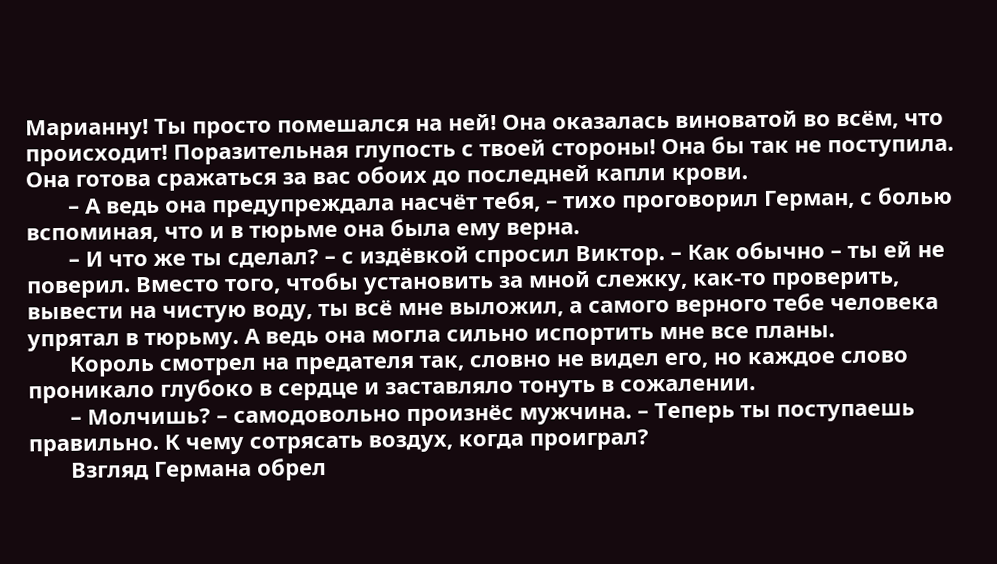Марианну! Ты просто помешался на ней! Она оказалась виноватой во всём, что происходит! Поразительная глупость с твоей стороны! Она бы так не поступила. Она готова сражаться за вас обоих до последней капли крови.
       – А ведь она предупреждала насчёт тебя, – тихо проговорил Герман, с болью вспоминая, что и в тюрьме она была ему верна.
       – И что же ты сделал? – с издёвкой спросил Виктор. – Как обычно – ты ей не поверил. Вместо того, чтобы установить за мной слежку, как-то проверить, вывести на чистую воду, ты всё мне выложил, а самого верного тебе человека упрятал в тюрьму. А ведь она могла сильно испортить мне все планы.
       Король смотрел на предателя так, словно не видел его, но каждое слово проникало глубоко в сердце и заставляло тонуть в сожалении.
       – Молчишь? – самодовольно произнёс мужчина. – Теперь ты поступаешь правильно. К чему сотрясать воздух, когда проиграл?
       Взгляд Германа обрел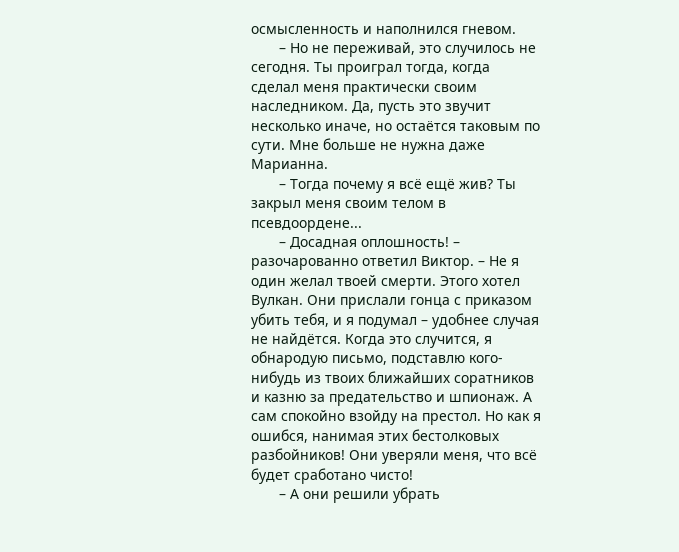осмысленность и наполнился гневом.
       – Но не переживай, это случилось не сегодня. Ты проиграл тогда, когда сделал меня практически своим наследником. Да, пусть это звучит несколько иначе, но остаётся таковым по сути. Мне больше не нужна даже Марианна.
       – Тогда почему я всё ещё жив? Ты закрыл меня своим телом в псевдоордене...
       – Досадная оплошность! – разочарованно ответил Виктор. – Не я один желал твоей смерти. Этого хотел Вулкан. Они прислали гонца с приказом убить тебя, и я подумал – удобнее случая не найдётся. Когда это случится, я обнародую письмо, подставлю кого-нибудь из твоих ближайших соратников и казню за предательство и шпионаж. А сам спокойно взойду на престол. Но как я ошибся, нанимая этих бестолковых разбойников! Они уверяли меня, что всё будет сработано чисто!
       – А они решили убрать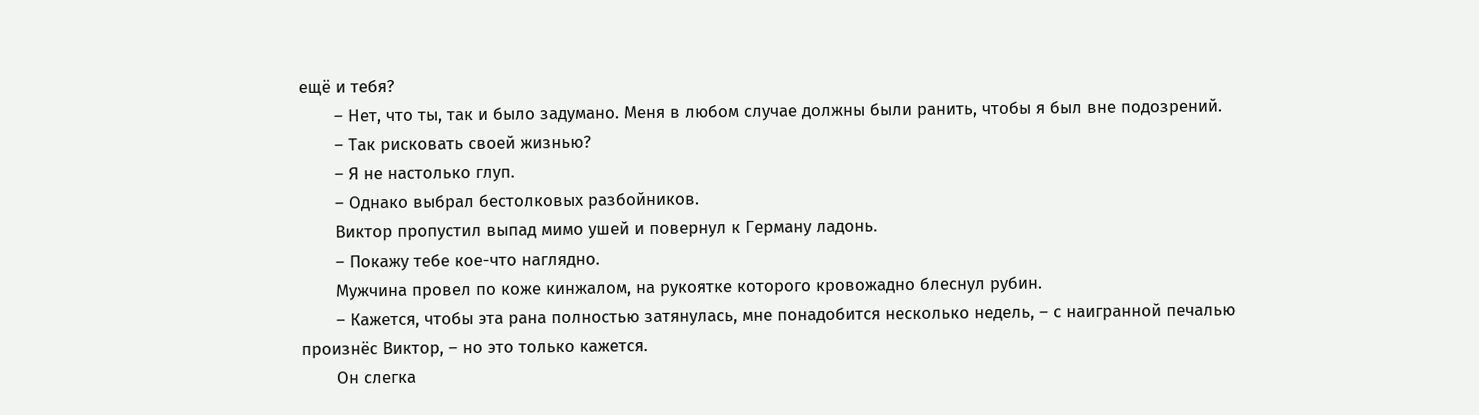ещё и тебя?
       – Нет, что ты, так и было задумано. Меня в любом случае должны были ранить, чтобы я был вне подозрений.
       – Так рисковать своей жизнью?
       – Я не настолько глуп.
       – Однако выбрал бестолковых разбойников.
       Виктор пропустил выпад мимо ушей и повернул к Герману ладонь.
       – Покажу тебе кое-что наглядно.
       Мужчина провел по коже кинжалом, на рукоятке которого кровожадно блеснул рубин.
       – Кажется, чтобы эта рана полностью затянулась, мне понадобится несколько недель, – с наигранной печалью произнёс Виктор, – но это только кажется.
       Он слегка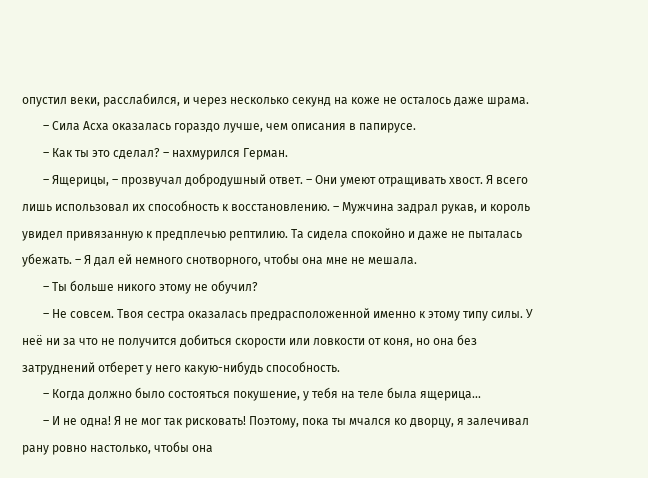опустил веки, расслабился, и через несколько секунд на коже не осталось даже шрама.
       – Сила Асха оказалась гораздо лучше, чем описания в папирусе.
       – Как ты это сделал? – нахмурился Герман.
       – Ящерицы, – прозвучал добродушный ответ. – Они умеют отращивать хвост. Я всего лишь использовал их способность к восстановлению. – Мужчина задрал рукав, и король увидел привязанную к предплечью рептилию. Та сидела спокойно и даже не пыталась убежать. – Я дал ей немного снотворного, чтобы она мне не мешала.
       – Ты больше никого этому не обучил?
       – Не совсем. Твоя сестра оказалась предрасположенной именно к этому типу силы. У неё ни за что не получится добиться скорости или ловкости от коня, но она без затруднений отберет у него какую-нибудь способность.
       – Когда должно было состояться покушение, у тебя на теле была ящерица...
       – И не одна! Я не мог так рисковать! Поэтому, пока ты мчался ко дворцу, я залечивал рану ровно настолько, чтобы она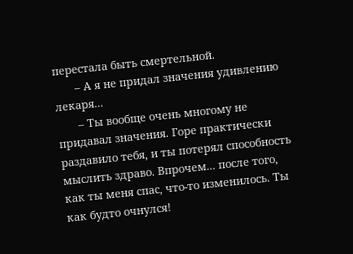перестала быть смертельной.
       – А я не придал значения удивлению лекаря...
       – Ты вообще очень многому не придавал значения. Горе практически раздавило тебя, и ты потерял способность мыслить здраво. Впрочем... после того, как ты меня спас, что-то изменилось. Ты как будто очнулся!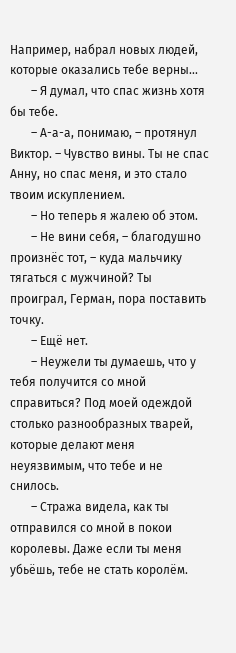Например, набрал новых людей, которые оказались тебе верны...
       – Я думал, что спас жизнь хотя бы тебе.
       – А-а-а, понимаю, – протянул Виктор. – Чувство вины. Ты не спас Анну, но спас меня, и это стало твоим искуплением.
       – Но теперь я жалею об этом.
       – Не вини себя, – благодушно произнёс тот, – куда мальчику тягаться с мужчиной? Ты проиграл, Герман, пора поставить точку.
       – Ещё нет.
       – Неужели ты думаешь, что у тебя получится со мной справиться? Под моей одеждой столько разнообразных тварей, которые делают меня неуязвимым, что тебе и не снилось.
       – Стража видела, как ты отправился со мной в покои королевы. Даже если ты меня убьёшь, тебе не стать королём.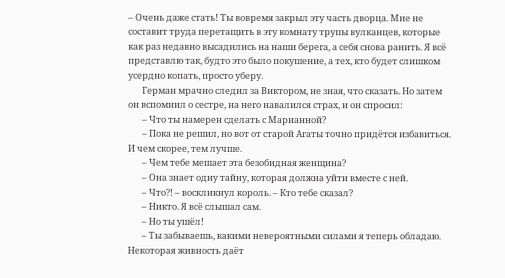– Очень даже стать! Ты вовремя закрыл эту часть дворца. Мне не составит труда перетащить в эту комнату трупы вулканцев, которые как раз недавно высадились на наши берега, а себя снова ранить. Я всё представлю так, будто это было покушение, а тех, кто будет слишком усердно копать, просто уберу.
       Герман мрачно следил за Виктором, не зная, что сказать. Но затем он вспомнил о сестре, на него навалился страх, и он спросил:
       – Что ты намерен сделать с Марианной?
       – Пока не решил, но вот от старой Агаты точно придётся избавиться. И чем скорее, тем лучше.
       – Чем тебе мешает эта безобидная женщина?
       – Она знает одну тайну, которая должна уйти вместе с ней.
       – Что?! – воскликнул король. – Кто тебе сказал?
       – Никто. Я всё слышал сам.
       – Но ты ушёл!
       – Ты забываешь, какими невероятными силами я теперь обладаю. Некоторая живность даёт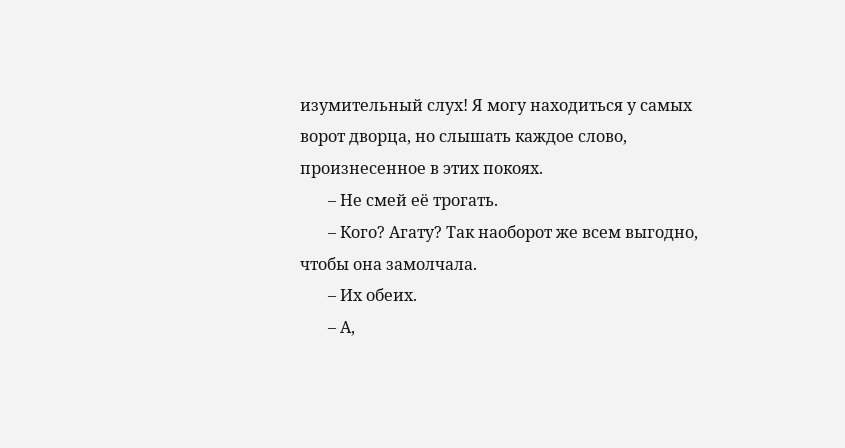изумительный слух! Я могу находиться у самых ворот дворца, но слышать каждое слово, произнесенное в этих покоях.
       – Не смей её трогать.
       – Кого? Агату? Так наоборот же всем выгодно, чтобы она замолчала.
       – Их обеих.
       – А,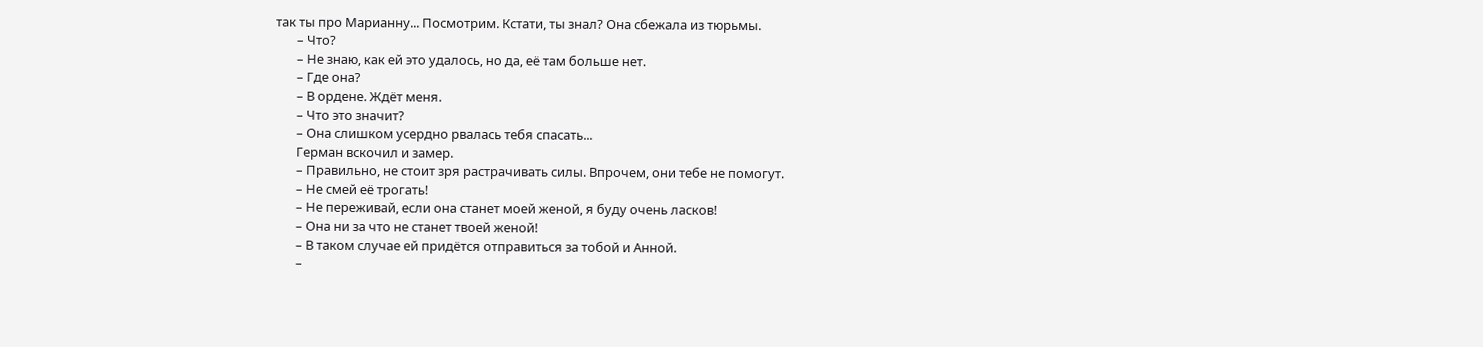так ты про Марианну... Посмотрим. Кстати, ты знал? Она сбежала из тюрьмы.
       – Что?
       – Не знаю, как ей это удалось, но да, её там больше нет.
       – Где она?
       – В ордене. Ждёт меня.
       – Что это значит?
       – Она слишком усердно рвалась тебя спасать...
       Герман вскочил и замер.
       – Правильно, не стоит зря растрачивать силы. Впрочем, они тебе не помогут.
       – Не смей её трогать!
       – Не переживай, если она станет моей женой, я буду очень ласков!
       – Она ни за что не станет твоей женой!
       – В таком случае ей придётся отправиться за тобой и Анной.
       –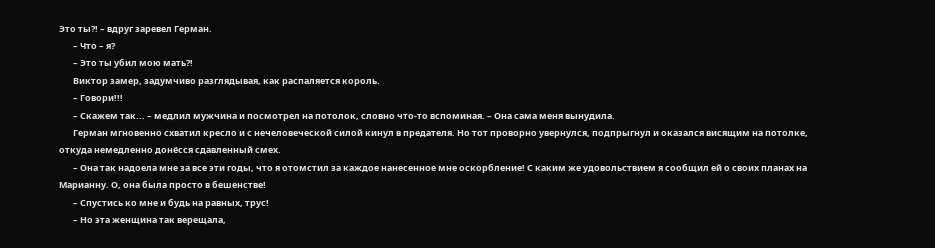Это ты?! – вдруг заревел Герман.
       – Что – я?
       – Это ты убил мою мать?!
       Виктор замер, задумчиво разглядывая, как распаляется король.
       – Говори!!!
       – Скажем так... – медлил мужчина и посмотрел на потолок, словно что-то вспоминая. – Она сама меня вынудила.
       Герман мгновенно схватил кресло и с нечеловеческой силой кинул в предателя. Но тот проворно увернулся, подпрыгнул и оказался висящим на потолке, откуда немедленно донёсся сдавленный смех.
       – Она так надоела мне за все эти годы, что я отомстил за каждое нанесенное мне оскорбление! С каким же удовольствием я сообщил ей о своих планах на Марианну. О, она была просто в бешенстве!
       – Спустись ко мне и будь на равных, трус!
       – Но эта женщина так верещала,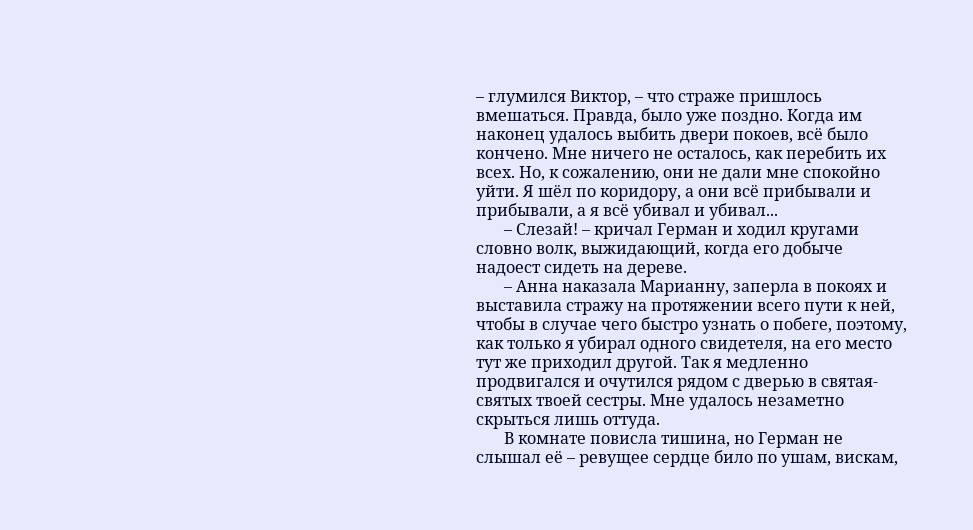– глумился Виктор, – что страже пришлось вмешаться. Правда, было уже поздно. Когда им наконец удалось выбить двери покоев, всё было кончено. Мне ничего не осталось, как перебить их всех. Но, к сожалению, они не дали мне спокойно уйти. Я шёл по коридору, а они всё прибывали и прибывали, а я всё убивал и убивал...
       – Слезай! – кричал Герман и ходил кругами словно волк, выжидающий, когда его добыче надоест сидеть на дереве.
       – Анна наказала Марианну, заперла в покоях и выставила стражу на протяжении всего пути к ней, чтобы в случае чего быстро узнать о побеге, поэтому, как только я убирал одного свидетеля, на его место тут же приходил другой. Так я медленно продвигался и очутился рядом с дверью в святая-святых твоей сестры. Мне удалось незаметно скрыться лишь оттуда.
       В комнате повисла тишина, но Герман не слышал её – ревущее сердце било по ушам, вискам,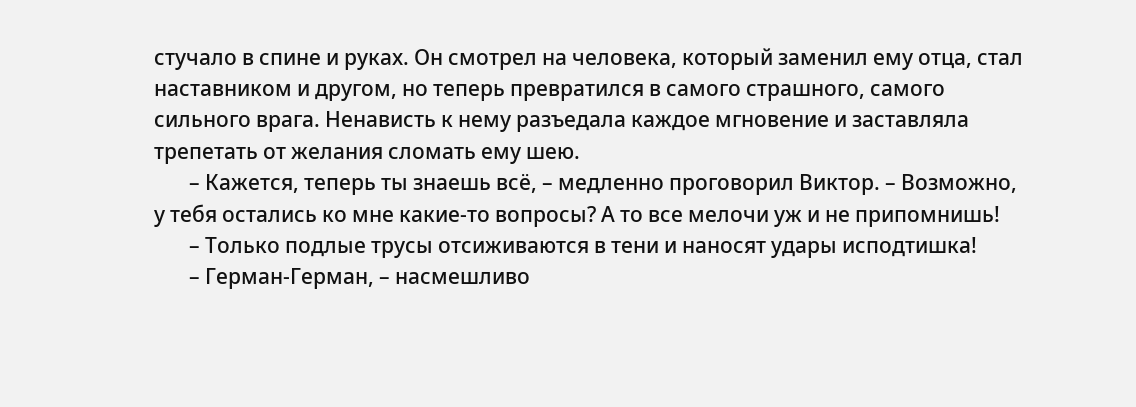стучало в спине и руках. Он смотрел на человека, который заменил ему отца, стал наставником и другом, но теперь превратился в самого страшного, самого сильного врага. Ненависть к нему разъедала каждое мгновение и заставляла трепетать от желания сломать ему шею.
       – Кажется, теперь ты знаешь всё, – медленно проговорил Виктор. – Возможно, у тебя остались ко мне какие-то вопросы? А то все мелочи уж и не припомнишь!
       – Только подлые трусы отсиживаются в тени и наносят удары исподтишка!
       – Герман-Герман, – насмешливо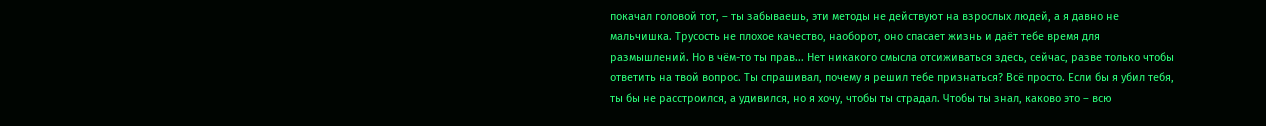покачал головой тот, – ты забываешь, эти методы не действуют на взрослых людей, а я давно не мальчишка. Трусость не плохое качество, наоборот, оно спасает жизнь и даёт тебе время для размышлений. Но в чём-то ты прав... Нет никакого смысла отсиживаться здесь, сейчас, разве только чтобы ответить на твой вопрос. Ты спрашивал, почему я решил тебе признаться? Всё просто. Если бы я убил тебя, ты бы не расстроился, а удивился, но я хочу, чтобы ты страдал. Чтобы ты знал, каково это – всю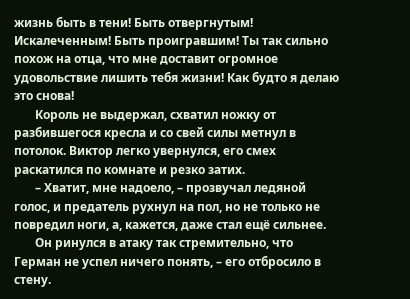жизнь быть в тени! Быть отвергнутым! Искалеченным! Быть проигравшим! Ты так сильно похож на отца, что мне доставит огромное удовольствие лишить тебя жизни! Как будто я делаю это снова!
       Король не выдержал, схватил ножку от разбившегося кресла и со свей силы метнул в потолок. Виктор легко увернулся, его смех раскатился по комнате и резко затих.
       – Хватит, мне надоело, – прозвучал ледяной голос, и предатель рухнул на пол, но не только не повредил ноги, а, кажется, даже стал ещё сильнее.
       Он ринулся в атаку так стремительно, что Герман не успел ничего понять, – его отбросило в стену.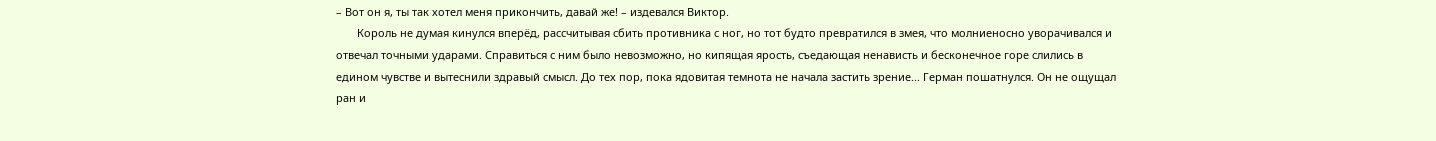– Вот он я, ты так хотел меня прикончить, давай же! – издевался Виктор.
       Король не думая кинулся вперёд, рассчитывая сбить противника с ног, но тот будто превратился в змея, что молниеносно уворачивался и отвечал точными ударами. Справиться с ним было невозможно, но кипящая ярость, съедающая ненависть и бесконечное горе слились в едином чувстве и вытеснили здравый смысл. До тех пор, пока ядовитая темнота не начала застить зрение... Герман пошатнулся. Он не ощущал ран и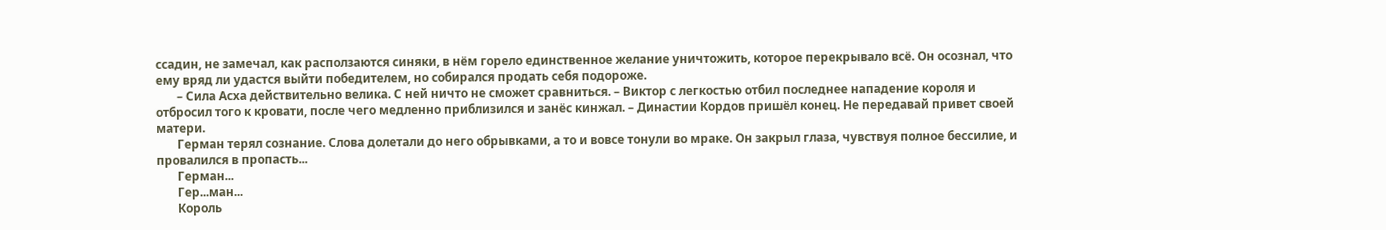ссадин, не замечал, как расползаются синяки, в нём горело единственное желание уничтожить, которое перекрывало всё. Он осознал, что ему вряд ли удастся выйти победителем, но собирался продать себя подороже.
       – Сила Асха действительно велика. С ней ничто не сможет сравниться. – Виктор с легкостью отбил последнее нападение короля и отбросил того к кровати, после чего медленно приблизился и занёс кинжал. – Династии Кордов пришёл конец. Не передавай привет своей матери.
       Герман терял сознание. Слова долетали до него обрывками, а то и вовсе тонули во мраке. Он закрыл глаза, чувствуя полное бессилие, и провалился в пропасть...
       Герман...
       Гер...ман...
       Король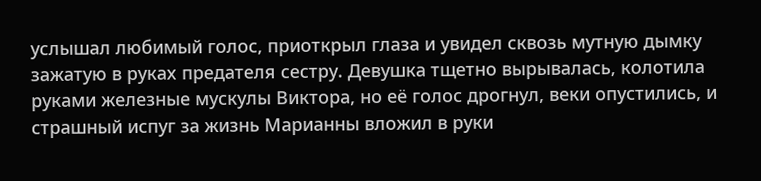услышал любимый голос, приоткрыл глаза и увидел сквозь мутную дымку зажатую в руках предателя сестру. Девушка тщетно вырывалась, колотила руками железные мускулы Виктора, но её голос дрогнул, веки опустились, и страшный испуг за жизнь Марианны вложил в руки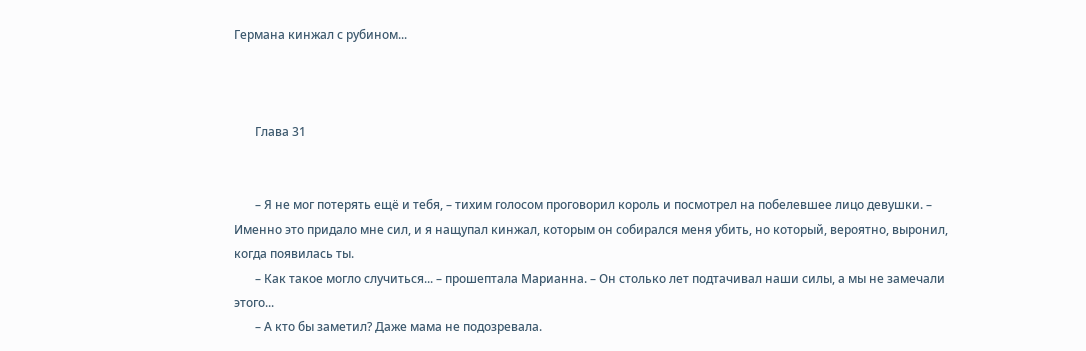Германа кинжал с рубином...



       Глава 31


       – Я не мог потерять ещё и тебя, – тихим голосом проговорил король и посмотрел на побелевшее лицо девушки. – Именно это придало мне сил, и я нащупал кинжал, которым он собирался меня убить, но который, вероятно, выронил, когда появилась ты.
       – Как такое могло случиться... – прошептала Марианна. – Он столько лет подтачивал наши силы, а мы не замечали этого...
       – А кто бы заметил? Даже мама не подозревала.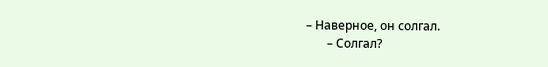– Наверное, он солгал.
       – Солгал?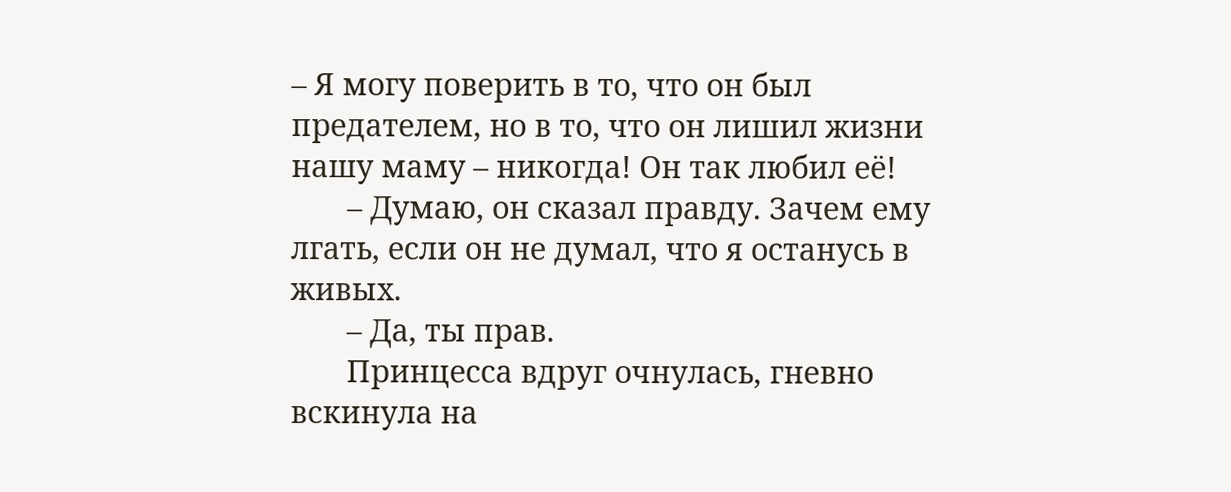– Я могу поверить в то, что он был предателем, но в то, что он лишил жизни нашу маму – никогда! Он так любил её!
       – Думаю, он сказал правду. Зачем ему лгать, если он не думал, что я останусь в живых.
       – Да, ты прав.
       Принцесса вдруг очнулась, гневно вскинула на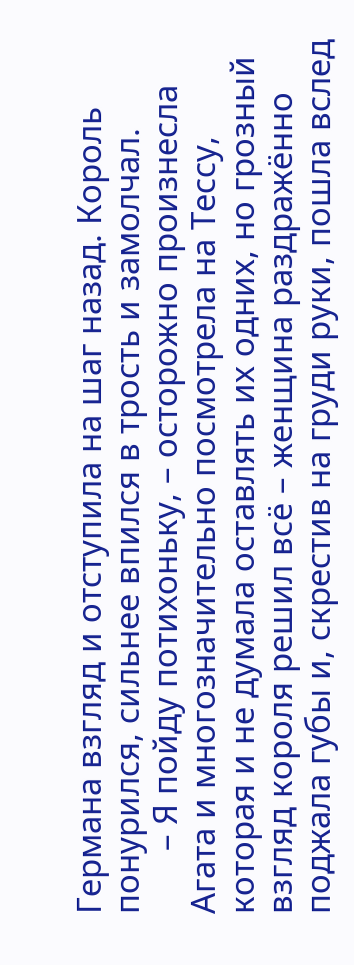Германа взгляд и отступила на шаг назад. Король понурился, сильнее впился в трость и замолчал.
       – Я пойду потихоньку, – осторожно произнесла Агата и многозначительно посмотрела на Тессу, которая и не думала оставлять их одних, но грозный взгляд короля решил всё – женщина раздражённо поджала губы и, скрестив на груди руки, пошла вслед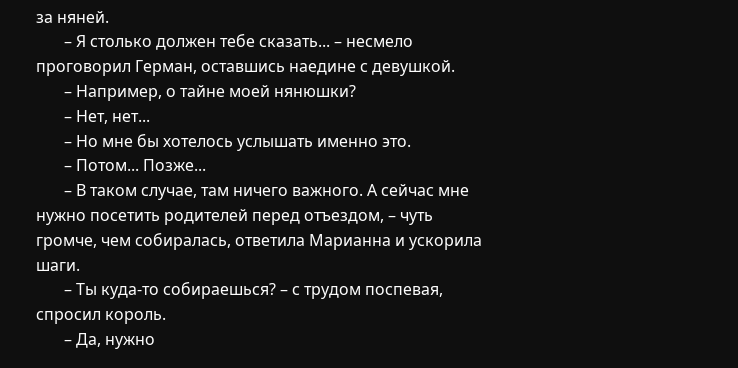за няней.
       – Я столько должен тебе сказать... – несмело проговорил Герман, оставшись наедине с девушкой.
       – Например, о тайне моей нянюшки?
       – Нет, нет...
       – Но мне бы хотелось услышать именно это.
       – Потом... Позже...
       – В таком случае, там ничего важного. А сейчас мне нужно посетить родителей перед отъездом, – чуть громче, чем собиралась, ответила Марианна и ускорила шаги.
       – Ты куда-то собираешься? – с трудом поспевая, спросил король.
       – Да, нужно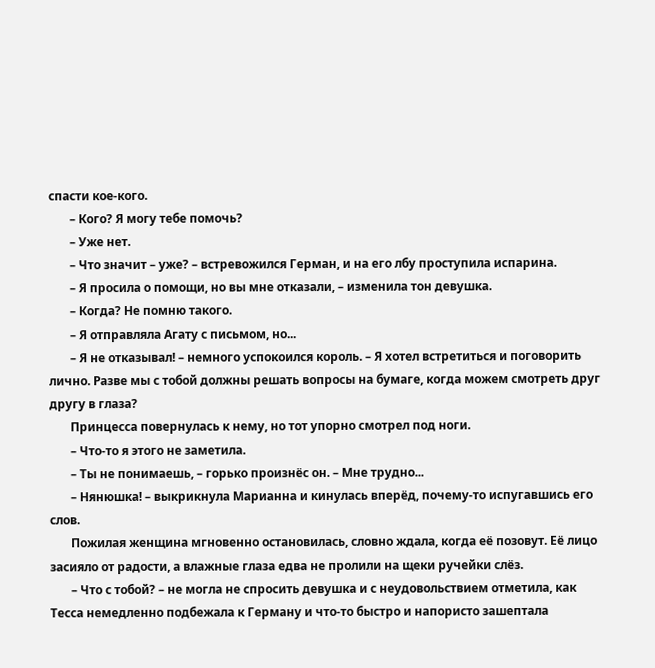спасти кое-кого.
       – Кого? Я могу тебе помочь?
       – Уже нет.
       – Что значит – уже? – встревожился Герман, и на его лбу проступила испарина.
       – Я просила о помощи, но вы мне отказали, – изменила тон девушка.
       – Когда? Не помню такого.
       – Я отправляла Агату с письмом, но...
       – Я не отказывал! – немного успокоился король. – Я хотел встретиться и поговорить лично. Разве мы с тобой должны решать вопросы на бумаге, когда можем смотреть друг другу в глаза?
       Принцесса повернулась к нему, но тот упорно смотрел под ноги.
       – Что-то я этого не заметила.
       – Ты не понимаешь, – горько произнёс он. – Мне трудно...
       – Нянюшка! – выкрикнула Марианна и кинулась вперёд, почему-то испугавшись его слов.
       Пожилая женщина мгновенно остановилась, словно ждала, когда её позовут. Её лицо засияло от радости, а влажные глаза едва не пролили на щеки ручейки слёз.
       – Что с тобой? – не могла не спросить девушка и с неудовольствием отметила, как Тесса немедленно подбежала к Герману и что-то быстро и напористо зашептала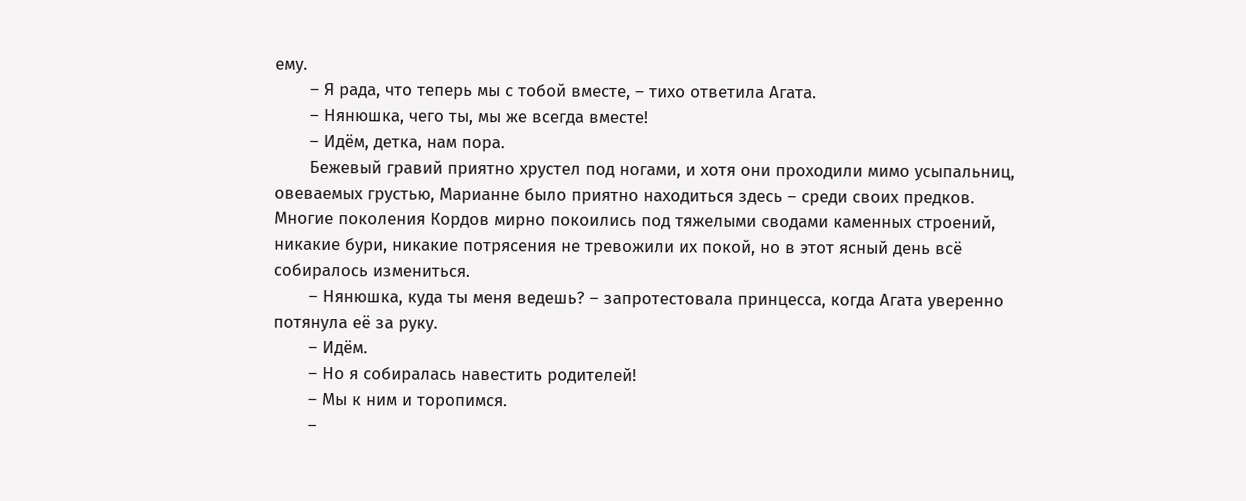ему.
       – Я рада, что теперь мы с тобой вместе, – тихо ответила Агата.
       – Нянюшка, чего ты, мы же всегда вместе!
       – Идём, детка, нам пора.
       Бежевый гравий приятно хрустел под ногами, и хотя они проходили мимо усыпальниц, овеваемых грустью, Марианне было приятно находиться здесь – среди своих предков. Многие поколения Кордов мирно покоились под тяжелыми сводами каменных строений, никакие бури, никакие потрясения не тревожили их покой, но в этот ясный день всё собиралось измениться.
       – Нянюшка, куда ты меня ведешь? – запротестовала принцесса, когда Агата уверенно потянула её за руку.
       – Идём.
       – Но я собиралась навестить родителей!
       – Мы к ним и торопимся.
       –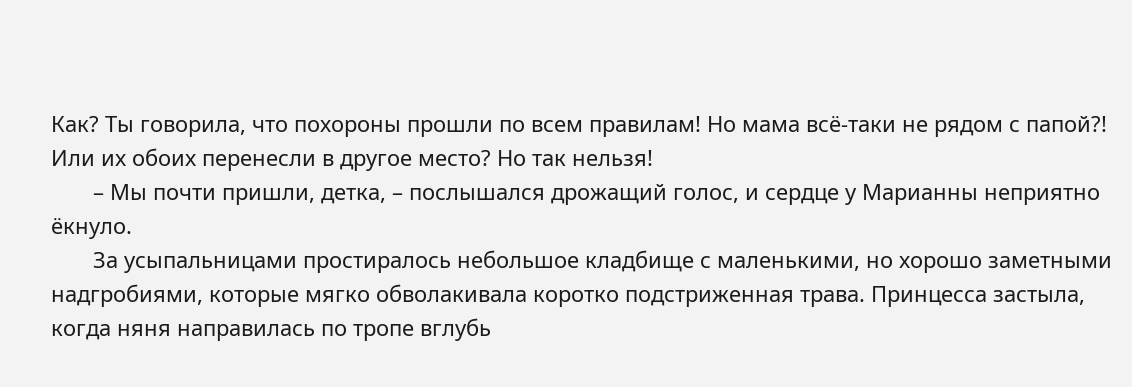Как? Ты говорила, что похороны прошли по всем правилам! Но мама всё-таки не рядом с папой?! Или их обоих перенесли в другое место? Но так нельзя!
       – Мы почти пришли, детка, – послышался дрожащий голос, и сердце у Марианны неприятно ёкнуло.
       За усыпальницами простиралось небольшое кладбище с маленькими, но хорошо заметными надгробиями, которые мягко обволакивала коротко подстриженная трава. Принцесса застыла, когда няня направилась по тропе вглубь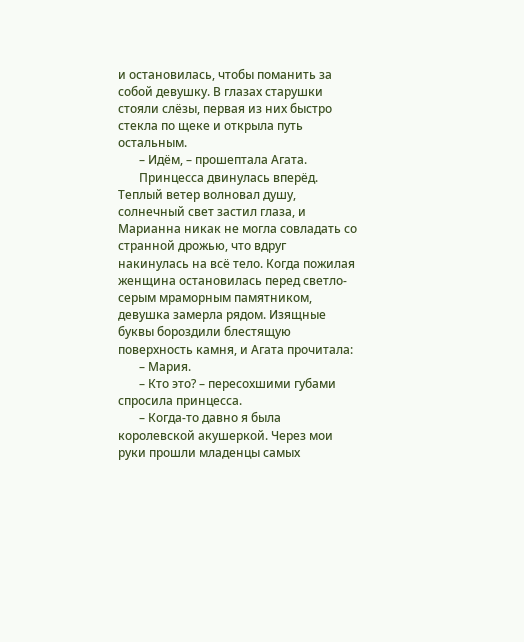и остановилась, чтобы поманить за собой девушку. В глазах старушки стояли слёзы, первая из них быстро стекла по щеке и открыла путь остальным.
       – Идём, – прошептала Агата.
       Принцесса двинулась вперёд. Теплый ветер волновал душу, солнечный свет застил глаза, и Марианна никак не могла совладать со странной дрожью, что вдруг накинулась на всё тело. Когда пожилая женщина остановилась перед светло-серым мраморным памятником, девушка замерла рядом. Изящные буквы бороздили блестящую поверхность камня, и Агата прочитала:
       – Мария.
       – Кто это? – пересохшими губами спросила принцесса.
       – Когда-то давно я была королевской акушеркой. Через мои руки прошли младенцы самых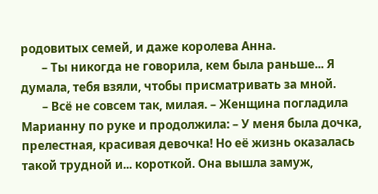родовитых семей, и даже королева Анна.
       – Ты никогда не говорила, кем была раньше... Я думала, тебя взяли, чтобы присматривать за мной.
       – Всё не совсем так, милая. – Женщина погладила Марианну по руке и продолжила: – У меня была дочка, прелестная, красивая девочка! Но её жизнь оказалась такой трудной и... короткой. Она вышла замуж,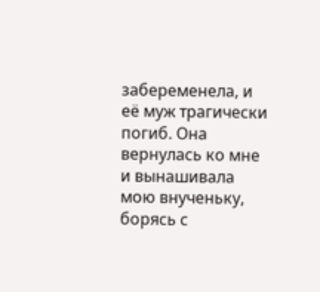забеременела, и её муж трагически погиб. Она вернулась ко мне и вынашивала мою внученьку, борясь с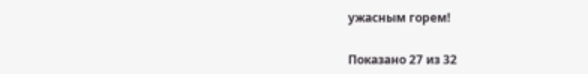ужасным горем!


Показано 27 из 32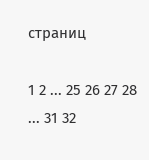страниц

1 2 ... 25 26 27 28 ... 31 32